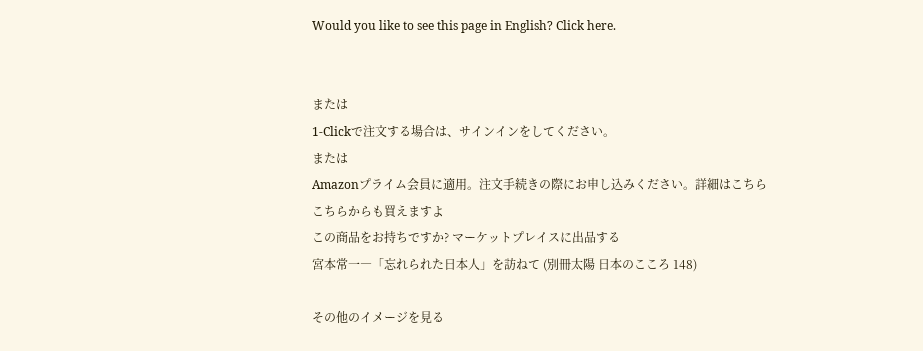Would you like to see this page in English? Click here.


または
1-Clickで注文する場合は、サインインをしてください。
または
Amazonプライム会員に適用。注文手続きの際にお申し込みください。詳細はこちら
こちらからも買えますよ
この商品をお持ちですか? マーケットプレイスに出品する
宮本常一―「忘れられた日本人」を訪ねて (別冊太陽 日本のこころ 148)

その他のイメージを見る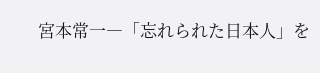宮本常一―「忘れられた日本人」を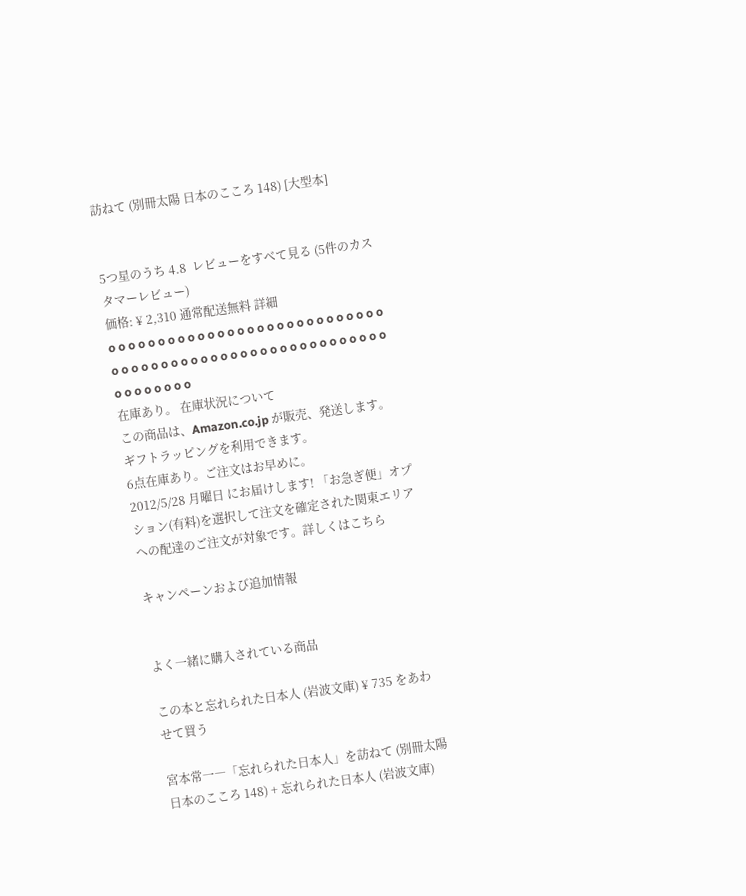訪ねて (別冊太陽 日本のこころ 148) [大型本]


5つ星のうち 4.8  レビューをすべて見る (5件のカスタマーレビュー)
価格: ¥ 2,310 通常配送無料 詳細
o o o o o o o o o o o o o o o o o o o o o o o o o o o o o o o o o o o o o o o o o o o o o o o o o o o o o o o o o o o o o o o o
在庫あり。 在庫状況について
この商品は、Amazon.co.jp が販売、発送します。 ギフトラッピングを利用できます。
6点在庫あり。ご注文はお早めに。
2012/5/28 月曜日 にお届けします! 「お急ぎ便」オプション(有料)を選択して注文を確定された関東エリアへの配達のご注文が対象です。詳しくはこちら

キャンペーンおよび追加情報


よく一緒に購入されている商品

この本と忘れられた日本人 (岩波文庫) ¥ 735 をあわせて買う

宮本常一―「忘れられた日本人」を訪ねて (別冊太陽 日本のこころ 148) + 忘れられた日本人 (岩波文庫)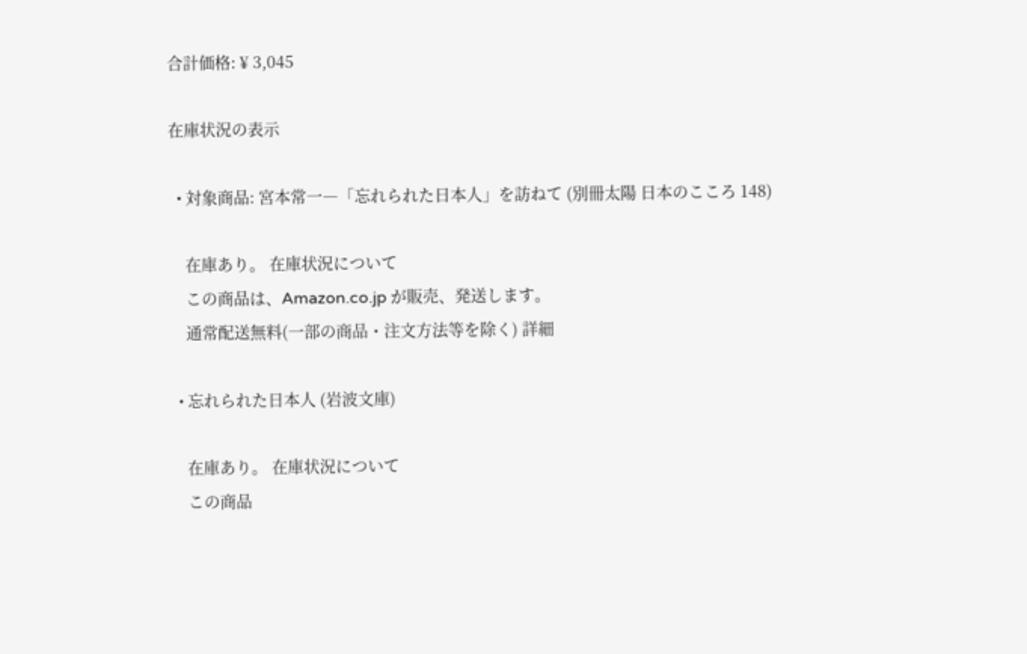合計価格: ¥ 3,045

在庫状況の表示

  • 対象商品: 宮本常一―「忘れられた日本人」を訪ねて (別冊太陽 日本のこころ 148)

    在庫あり。 在庫状況について
    この商品は、Amazon.co.jp が販売、発送します。
    通常配送無料(一部の商品・注文方法等を除く) 詳細

  • 忘れられた日本人 (岩波文庫)

    在庫あり。 在庫状況について
    この商品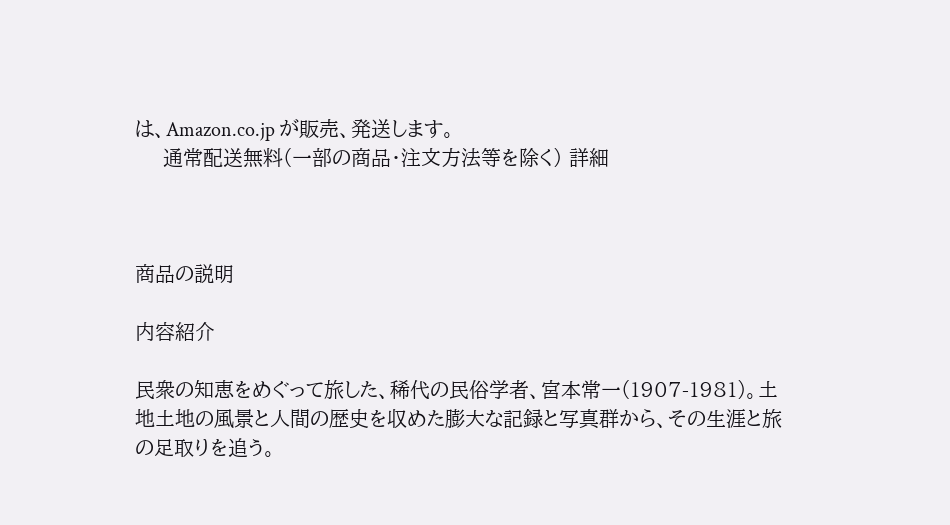は、Amazon.co.jp が販売、発送します。
    通常配送無料(一部の商品・注文方法等を除く) 詳細



商品の説明

内容紹介

民衆の知恵をめぐって旅した、稀代の民俗学者、宮本常一(1907-1981)。土地土地の風景と人間の歴史を収めた膨大な記録と写真群から、その生涯と旅の足取りを追う。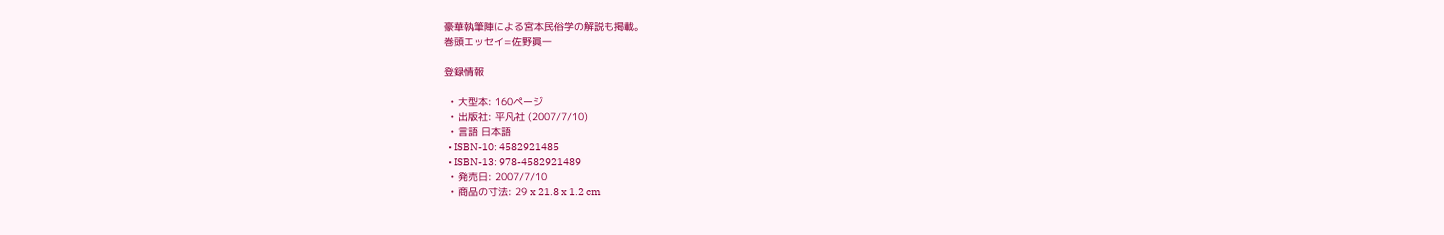豪華執筆陣による宮本民俗学の解説も掲載。
巻頭エッセイ=佐野眞一

登録情報

  • 大型本: 160ページ
  • 出版社: 平凡社 (2007/7/10)
  • 言語 日本語
  • ISBN-10: 4582921485
  • ISBN-13: 978-4582921489
  • 発売日: 2007/7/10
  • 商品の寸法: 29 x 21.8 x 1.2 cm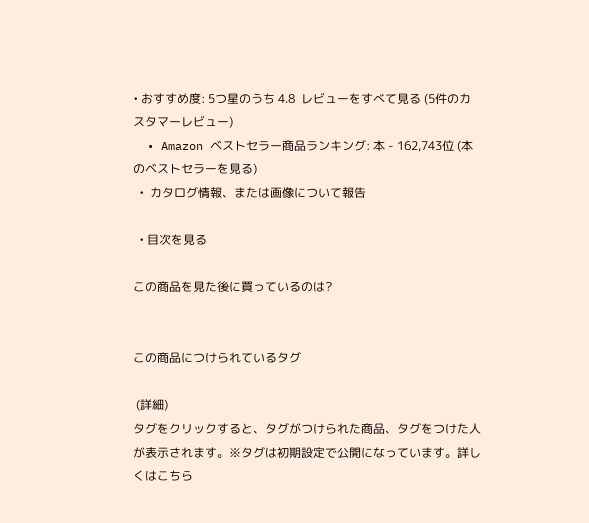• おすすめ度: 5つ星のうち 4.8  レビューをすべて見る (5件のカスタマーレビュー)
  • Amazon ベストセラー商品ランキング: 本 - 162,743位 (本のベストセラーを見る)
  •  カタログ情報、または画像について報告

  • 目次を見る

この商品を見た後に買っているのは?


この商品につけられているタグ

 (詳細)
タグをクリックすると、タグがつけられた商品、タグをつけた人が表示されます。※タグは初期設定で公開になっています。詳しくはこちら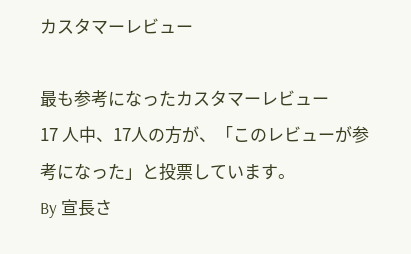カスタマーレビュー

最も参考になったカスタマーレビュー
17 人中、17人の方が、「このレビューが参考になった」と投票しています。
By 宣長さ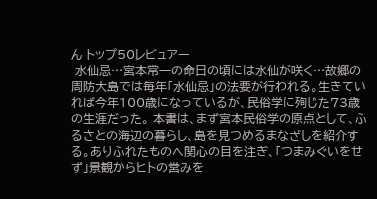ん トップ50レビュアー
 水仙忌…宮本常一の命日の頃には水仙が咲く…故郷の周防大島では毎年「水仙忌」の法要が行われる。生きていれば今年100歳になっているが、民俗学に殉じた73歳の生涯だった。 本書は、まず宮本民俗学の原点として、ふるさとの海辺の暮らし、島を見つめるまなざしを紹介する。ありふれたものへ関心の目を注ぎ、「つまみぐいをせず」景観からヒトの営みを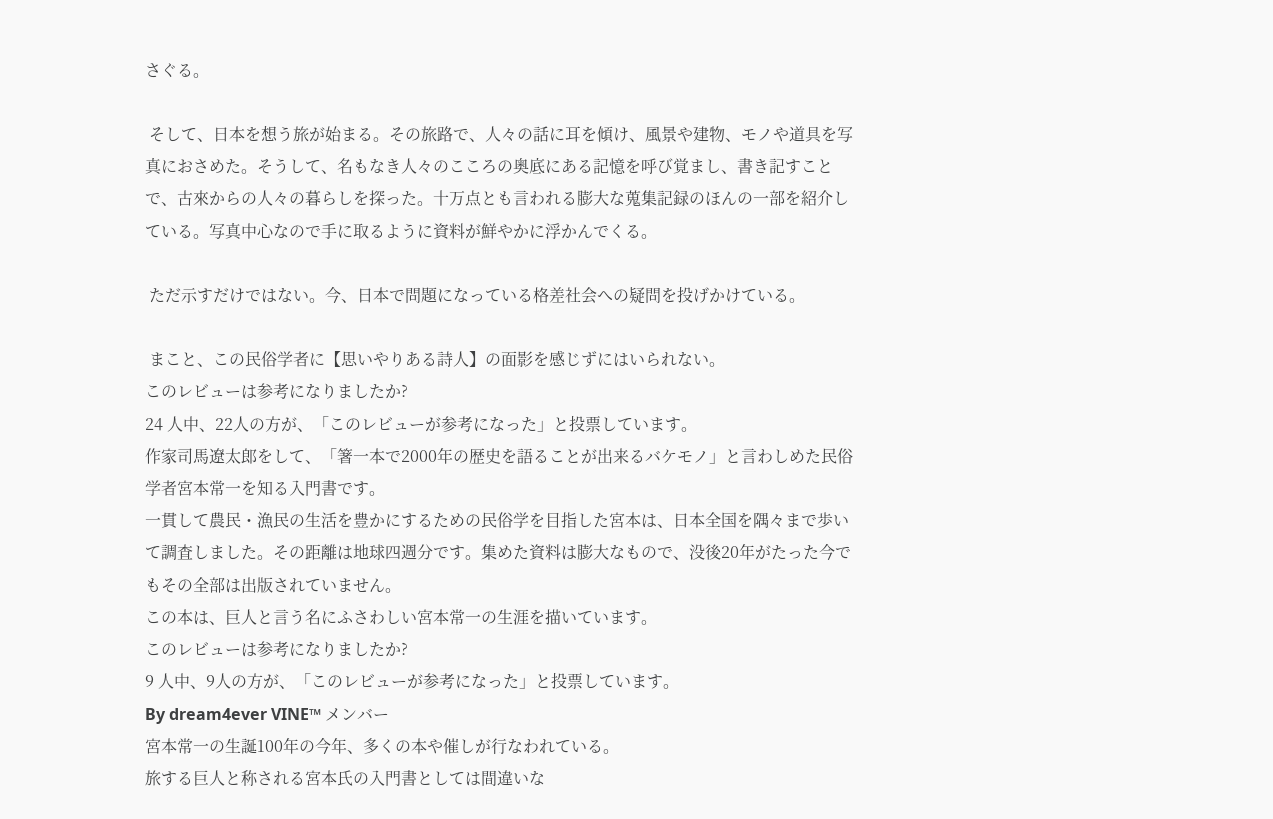さぐる。

 そして、日本を想う旅が始まる。その旅路で、人々の話に耳を傾け、風景や建物、モノや道具を写真におさめた。そうして、名もなき人々のこころの奥底にある記憶を呼び覚まし、書き記すことで、古來からの人々の暮らしを探った。十万点とも言われる膨大な蒐集記録のほんの一部を紹介している。写真中心なので手に取るように資料が鮮やかに浮かんでくる。

 ただ示すだけではない。今、日本で問題になっている格差社会への疑問を投げかけている。

 まこと、この民俗学者に【思いやりある詩人】の面影を感じずにはいられない。
このレビューは参考になりましたか?
24 人中、22人の方が、「このレビューが参考になった」と投票しています。
作家司馬遼太郎をして、「箸一本で2000年の歴史を語ることが出来るバケモノ」と言わしめた民俗学者宮本常一を知る入門書です。
一貫して農民・漁民の生活を豊かにするための民俗学を目指した宮本は、日本全国を隅々まで歩いて調査しました。その距離は地球四週分です。集めた資料は膨大なもので、没後20年がたった今でもその全部は出版されていません。
この本は、巨人と言う名にふさわしい宮本常一の生涯を描いています。
このレビューは参考になりましたか?
9 人中、9人の方が、「このレビューが参考になった」と投票しています。
By dream4ever VINE™ メンバー
宮本常一の生誕100年の今年、多くの本や催しが行なわれている。
旅する巨人と称される宮本氏の入門書としては間違いな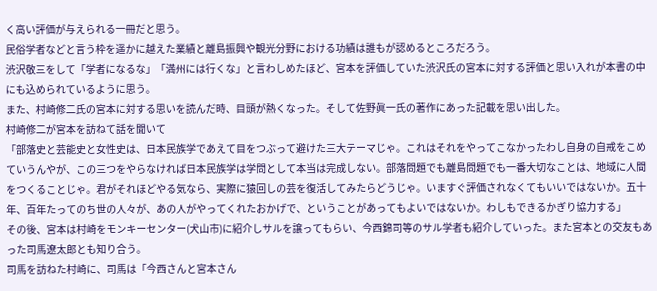く高い評価が与えられる一冊だと思う。
民俗学者などと言う枠を遥かに越えた業績と離島振興や観光分野における功績は誰もが認めるところだろう。
渋沢敬三をして「学者になるな」「満州には行くな」と言わしめたほど、宮本を評価していた渋沢氏の宮本に対する評価と思い入れが本書の中にも込められているように思う。
また、村崎修二氏の宮本に対する思いを読んだ時、目頭が熱くなった。そして佐野眞一氏の著作にあった記載を思い出した。
村崎修二が宮本を訪ねて話を聞いて
「部落史と芸能史と女性史は、日本民族学であえて目をつぶって避けた三大テーマじゃ。これはそれをやってこなかったわし自身の自戒をこめていうんやが、この三つをやらなければ日本民族学は学問として本当は完成しない。部落問題でも離島問題でも一番大切なことは、地域に人間をつくることじゃ。君がそれほどやる気なら、実際に猿回しの芸を復活してみたらどうじゃ。いますぐ評価されなくてもいいではないか。五十年、百年たってのち世の人々が、あの人がやってくれたおかげで、ということがあってもよいではないか。わしもできるかぎり協力する」
その後、宮本は村崎をモンキーセンター(犬山市)に紹介しサルを譲ってもらい、今西錦司等のサル学者も紹介していった。また宮本との交友もあった司馬遼太郎とも知り合う。
司馬を訪ねた村崎に、司馬は「今西さんと宮本さん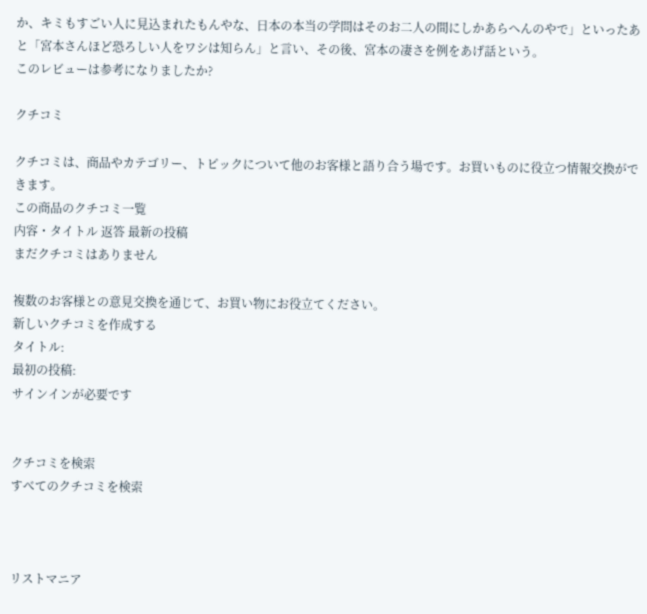か、キミもすごい人に見込まれたもんやな、日本の本当の学問はそのお二人の間にしかあらへんのやで」といったあと「宮本さんほど恐ろしい人をワシは知らん」と言い、その後、宮本の凄さを例をあげ話という。
このレビューは参考になりましたか?

クチコミ

クチコミは、商品やカテゴリー、トピックについて他のお客様と語り合う場です。お買いものに役立つ情報交換ができます。
この商品のクチコミ一覧
内容・タイトル 返答 最新の投稿
まだクチコミはありません

複数のお客様との意見交換を通じて、お買い物にお役立てください。
新しいクチコミを作成する
タイトル:
最初の投稿:
サインインが必要です


クチコミを検索
すべてのクチコミを検索



リストマニア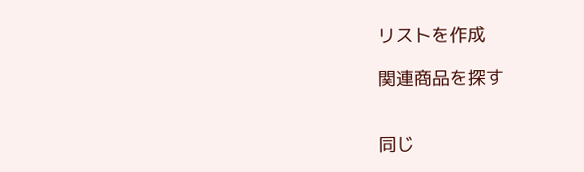リストを作成

関連商品を探す


同じ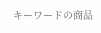キーワードの商品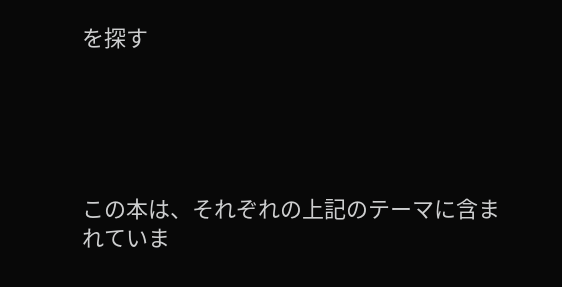を探す





この本は、それぞれの上記のテーマに含まれていま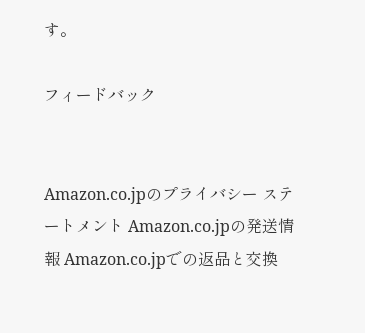す。

フィードバック


Amazon.co.jpのプライバシー ステートメント Amazon.co.jpの発送情報 Amazon.co.jpでの返品と交換